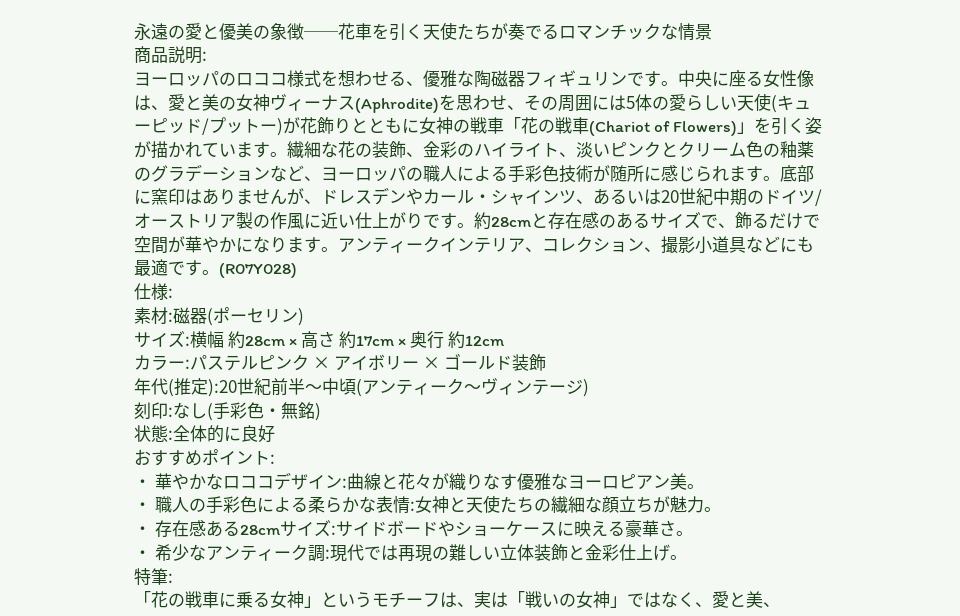永遠の愛と優美の象徴──花車を引く天使たちが奏でるロマンチックな情景
商品説明:
ヨーロッパのロココ様式を想わせる、優雅な陶磁器フィギュリンです。中央に座る女性像は、愛と美の女神ヴィーナス(Aphrodite)を思わせ、その周囲には5体の愛らしい天使(キューピッド/プットー)が花飾りとともに女神の戦車「花の戦車(Chariot of Flowers)」を引く姿が描かれています。繊細な花の装飾、金彩のハイライト、淡いピンクとクリーム色の釉薬のグラデーションなど、ヨーロッパの職人による手彩色技術が随所に感じられます。底部に窯印はありませんが、ドレスデンやカール・シャインツ、あるいは20世紀中期のドイツ/オーストリア製の作風に近い仕上がりです。約28cmと存在感のあるサイズで、飾るだけで空間が華やかになります。アンティークインテリア、コレクション、撮影小道具などにも最適です。(R07Y028)
仕様:
素材:磁器(ポーセリン)
サイズ:横幅 約28cm × 高さ 約17cm × 奥行 約12cm
カラー:パステルピンク × アイボリー × ゴールド装飾
年代(推定):20世紀前半〜中頃(アンティーク〜ヴィンテージ)
刻印:なし(手彩色・無銘)
状態:全体的に良好
おすすめポイント:
・ 華やかなロココデザイン:曲線と花々が織りなす優雅なヨーロピアン美。
・ 職人の手彩色による柔らかな表情:女神と天使たちの繊細な顔立ちが魅力。
・ 存在感ある28cmサイズ:サイドボードやショーケースに映える豪華さ。
・ 希少なアンティーク調:現代では再現の難しい立体装飾と金彩仕上げ。
特筆:
「花の戦車に乗る女神」というモチーフは、実は「戦いの女神」ではなく、愛と美、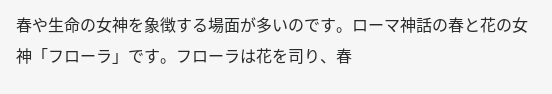春や生命の女神を象徴する場面が多いのです。ローマ神話の春と花の女神「フローラ」です。フローラは花を司り、春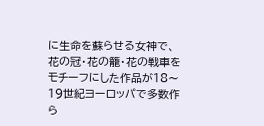に生命を蘇らせる女神で、花の冠・花の籠・花の戦車をモチーフにした作品が18〜19世紀ヨーロッパで多数作ら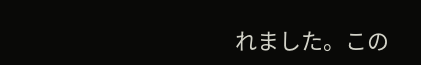れました。この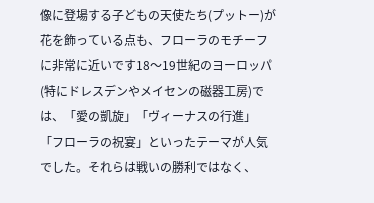像に登場する子どもの天使たち(プットー)が花を飾っている点も、フローラのモチーフに非常に近いです18〜19世紀のヨーロッパ(特にドレスデンやメイセンの磁器工房)では、「愛の凱旋」「ヴィーナスの行進」「フローラの祝宴」といったテーマが人気でした。それらは戦いの勝利ではなく、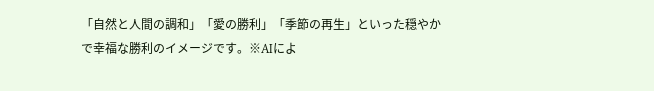「自然と人間の調和」「愛の勝利」「季節の再生」といった穏やかで幸福な勝利のイメージです。※AIによ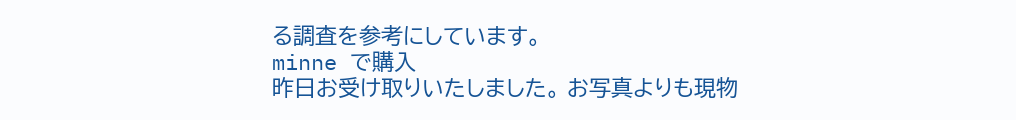る調査を参考にしています。
minne で購入
昨日お受け取りいたしました。 お写真よりも現物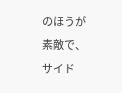のほうが素敵で、サイド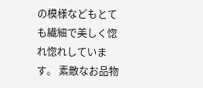の模様などもとても繊細で美しく惚れ惚れしています。 素敵なお品物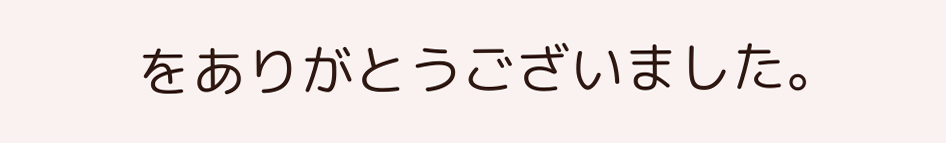をありがとうございました。